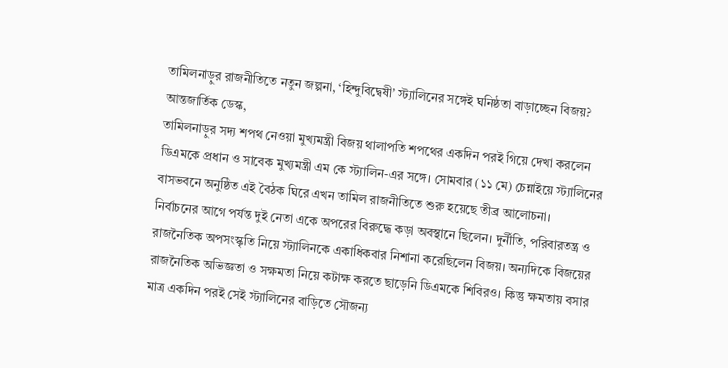তামিলনাড়ুর রাজনীতিতে নতুন জল্পনা, ‘হিন্দুবিদ্বেষী’ স্ট্যালিনের সঙ্গেই ঘনিষ্ঠতা বাড়াচ্ছেন বিজয়?
আন্তজার্তিক ডেস্ক,
তামিলনাড়ুর সদ্য শপথ নেওয়া মুখ্যমন্ত্রী বিজয় থালাপতি শপথের একদিন পরই গিয়ে দেখা করলেন ডিএমকে প্রধান ও সাবেক মুখ্যমন্ত্রী এম কে স্ট্যালিন-এর সঙ্গে। সোমবার (১১ মে) চেন্নাইয়ে স্ট্যালিনের বাসভবনে অনুষ্ঠিত এই বৈঠক ঘিরে এখন তামিল রাজনীতিতে শুরু হয়েছে তীব্র আলোচনা।
নির্বাচনের আগে পর্যন্ত দুই নেতা একে অপরের বিরুদ্ধে কড়া অবস্থানে ছিলেন। দুর্নীতি, পরিবারতন্ত্র ও রাজনৈতিক অপসংস্কৃতি নিয়ে স্ট্যালিনকে একাধিকবার নিশানা করেছিলেন বিজয়। অন্যদিকে বিজয়ের রাজনৈতিক অভিজ্ঞতা ও সক্ষমতা নিয়ে কটাক্ষ করতে ছাড়েনি ডিএমকে শিবিরও। কিন্তু ক্ষমতায় বসার মাত্র একদিন পরই সেই স্ট্যালিনের বাড়িতে সৌজন্য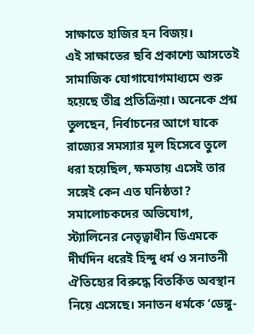সাক্ষাতে হাজির হন বিজয়।
এই সাক্ষাতের ছবি প্রকাশ্যে আসতেই সামাজিক যোগাযোগমাধ্যমে শুরু হয়েছে তীব্র প্রতিক্রিয়া। অনেকে প্রশ্ন তুলছেন, নির্বাচনের আগে যাকে রাজ্যের সমস্যার মূল হিসেবে তুলে ধরা হয়েছিল, ক্ষমতায় এসেই তার সঙ্গেই কেন এত ঘনিষ্ঠতা?
সমালোচকদের অভিযোগ, স্ট্যালিনের নেতৃত্বাধীন ডিএমকে দীর্ঘদিন ধরেই হিন্দু ধর্ম ও সনাতনী ঐতিহ্যের বিরুদ্ধে বিতর্কিত অবস্থান নিয়ে এসেছে। সনাতন ধর্মকে ‘ডেঙ্গু-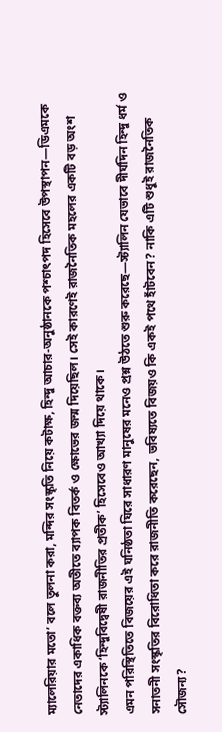ম্যালেরিয়ার মতো’ বলে তুলনা করা, মন্দির সংস্কৃতি নিয়ে কটাক্ষ, হিন্দু আচার-অনুষ্ঠানকে পশ্চাৎপদ হিসেবে উপস্থাপন—ডিএমকে নেতাদের একাধিক বক্তব্য অতীতে ব্যাপক বিতর্ক ও ক্ষোভের জন্ম দিয়েছিল। সেই কারণেই রাজনৈতিক মহলের একটি বড় অংশ স্ট্যালিনকে ‘হিন্দুবিদ্বেষী রাজনীতির প্রতীক’ হিসেবেও আখ্যা দিয়ে থাকে।
এমন পরিস্থিতিতে বিজয়ের এই ঘনিষ্ঠতা ঘিরে সাধারণ মানুষের মনেও প্রশ্ন উঠতে শুরু করেছে—স্ট্যালিন যেভাবে দীর্ঘদিন হিন্দু ধর্ম ও সনাতনী সংস্কৃতির বিরোধিতা করে রাজনীতি করেছেন, ভবিষ্যতে বিজয়ও কি একই পথে হাঁটবেন? নাকি এটি শুধুই রাজনৈতিক সৌজন্য?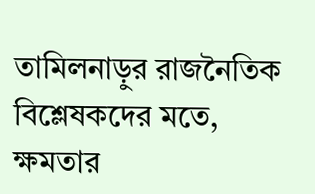তামিলনাড়ুর রাজনৈতিক বিশ্লেষকদের মতে, ক্ষমতার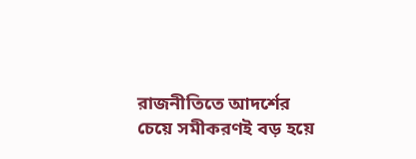রাজনীতিতে আদর্শের চেয়ে সমীকরণই বড় হয়ে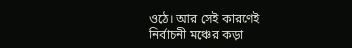ওঠে। আর সেই কারণেই নির্বাচনী মঞ্চের কড়া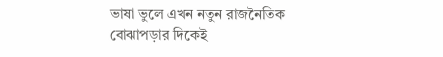ভাষা ভুলে এখন নতুন রাজনৈতিক বোঝাপড়ার দিকেই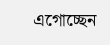এগোচ্ছেন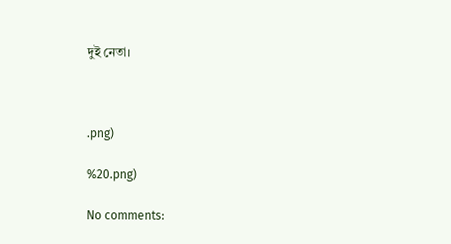দুই নেতা।



.png)

%20.png)

No comments: